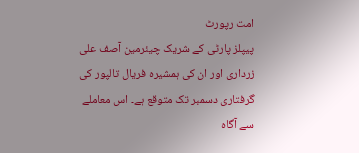امت رپورٹ
پیپلز پارٹی کے شریک چیئرمین آصف علی زرداری اور ان کی ہمشیرہ فریال تالپور کی گرفتاری دسمبر تک متوقع ہے۔ اس معاملے سے آگاہ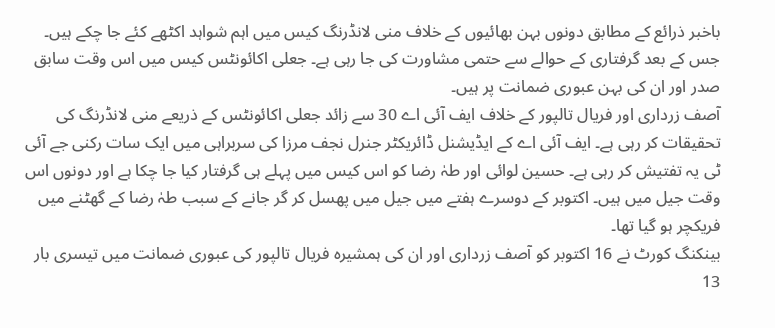باخبر ذرائع کے مطابق دونوں بہن بھائیوں کے خلاف منی لانڈرنگ کیس میں اہم شواہد اکٹھے کئے جا چکے ہیں۔ جس کے بعد گرفتاری کے حوالے سے حتمی مشاورت کی جا رہی ہے۔ جعلی اکائونٹس کیس میں اس وقت سابق صدر اور ان کی بہن عبوری ضمانت پر ہیں۔
آصف زرداری اور فریال تالپور کے خلاف ایف آئی اے 30 سے زائد جعلی اکائونٹس کے ذریعے منی لانڈرنگ کی تحقیقات کر رہی ہے۔ ایف آئی اے کے ایڈیشنل ڈائریکٹر جنرل نجف مرزا کی سربراہی میں ایک سات رکنی جے آئی ٹی یہ تفتیش کر رہی ہے۔ حسین لوائی اور طہٰ رضا کو اس کیس میں پہلے ہی گرفتار کیا جا چکا ہے اور دونوں اس وقت جیل میں ہیں۔ اکتوبر کے دوسرے ہفتے میں جیل میں پھسل کر گر جانے کے سبب طہٰ رضا کے گھٹنے میں فریکچر ہو گیا تھا۔
بینکنگ کورٹ نے 16 اکتوبر کو آصف زرداری اور ان کی ہمشیرہ فریال تالپور کی عبوری ضمانت میں تیسری بار 13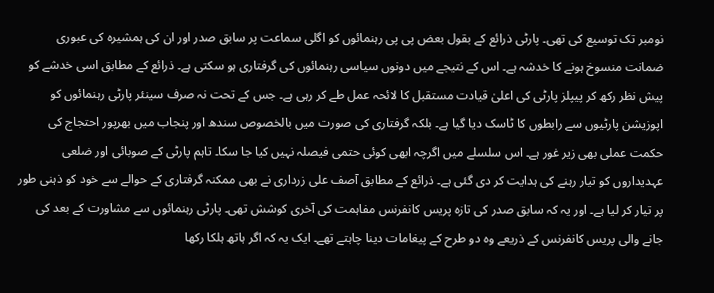نومبر تک توسیع کی تھی۔ پارٹی ذرائع کے بقول بعض پی پی رہنمائوں کو اگلی سماعت پر سابق صدر اور ان کی ہمشیرہ کی عبوری ضمانت منسوخ ہونے کا خدشہ ہے۔ اس کے نتیجے میں دونوں سیاسی رہنمائوں کی گرفتاری ہو سکتی ہے۔ ذرائع کے مطابق اسی خدشے کو پیش نظر رکھ کر پیپلز پارٹی کی اعلیٰ قیادت مستقبل کا لائحہ عمل طے کر رہی ہے۔ جس کے تحت نہ صرف سینئر پارٹی رہنمائوں کو اپوزیشن پارٹیوں سے رابطوں کا ٹاسک دیا گیا ہے۔ بلکہ گرفتاری کی صورت میں بالخصوص سندھ اور پنجاب میں بھرپور احتجاج کی حکمت عملی بھی زیر غور ہے۔ اس سلسلے میں اگرچہ ابھی کوئی حتمی فیصلہ نہیں کیا جا سکا۔ تاہم پارٹی کے صوبائی اور ضلعی عہدیداروں کو تیار رہنے کی ہدایت کر دی گئی ہے۔ ذرائع کے مطابق آصف علی زرداری نے بھی ممکنہ گرفتاری کے حوالے سے خود کو ذہنی طور پر تیار کر لیا ہے۔ اور یہ کہ سابق صدر کی تازہ پریس کانفرنس مفاہمت کی آخری کوشش تھی۔ پارٹی رہنمائوں سے مشاورت کے بعد کی جانے والی پریس کانفرنس کے ذریعے وہ دو طرح کے پیغامات دینا چاہتے تھے۔ ایک یہ کہ اگر ہاتھ ہلکا رکھا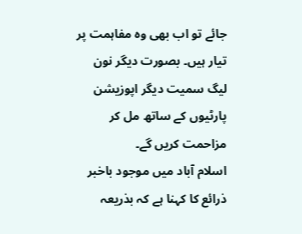جائے تو اب بھی وہ مفاہمت پر تیار ہیں۔ بصورت دیگر نون لیگ سمیت دیگر اپوزیشن پارٹیوں کے ساتھ مل کر مزاحمت کریں گے۔
اسلام آباد میں موجود باخبر ذرائع کا کہنا ہے کہ بذریعہ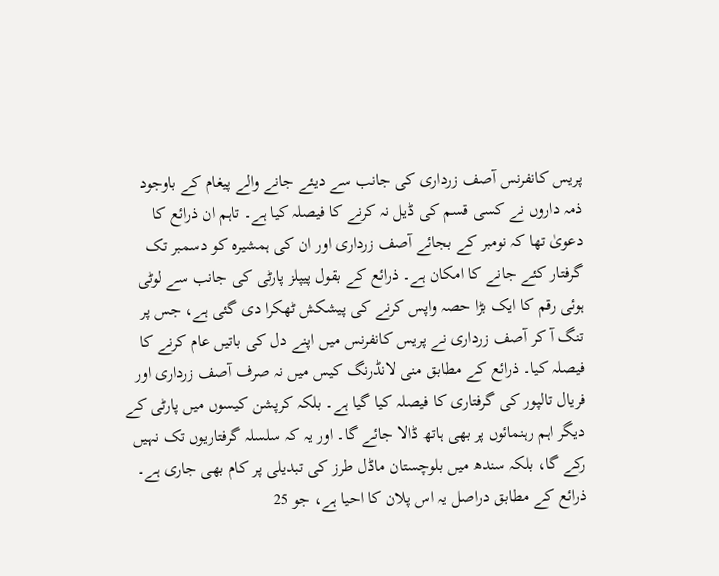پریس کانفرنس آصف زرداری کی جانب سے دیئے جانے والے پیغام کے باوجود ذمہ داروں نے کسی قسم کی ڈیل نہ کرنے کا فیصلہ کیا ہے۔ تاہم ان ذرائع کا دعویٰ تھا کہ نومبر کے بجائے آصف زرداری اور ان کی ہمشیرہ کو دسمبر تک گرفتار کئے جانے کا امکان ہے۔ ذرائع کے بقول پیپلز پارٹی کی جانب سے لوٹی ہوئی رقم کا ایک بڑا حصہ واپس کرنے کی پیشکش ٹھکرا دی گئی ہے، جس پر تنگ آ کر آصف زرداری نے پریس کانفرنس میں اپنے دل کی باتیں عام کرنے کا فیصلہ کیا۔ ذرائع کے مطابق منی لانڈرنگ کیس میں نہ صرف آصف زرداری اور فریال تالپور کی گرفتاری کا فیصلہ کیا گیا ہے۔ بلکہ کرپشن کیسوں میں پارٹی کے دیگر اہم رہنمائوں پر بھی ہاتھ ڈالا جائے گا۔ اور یہ کہ سلسلہ گرفتاریوں تک نہیں رکے گا، بلکہ سندھ میں بلوچستان ماڈل طرز کی تبدیلی پر کام بھی جاری ہے۔ ذرائع کے مطابق دراصل یہ اس پلان کا احیا ہے، جو 25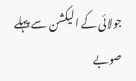جولائی کے الیکشن سے پہلے صوبے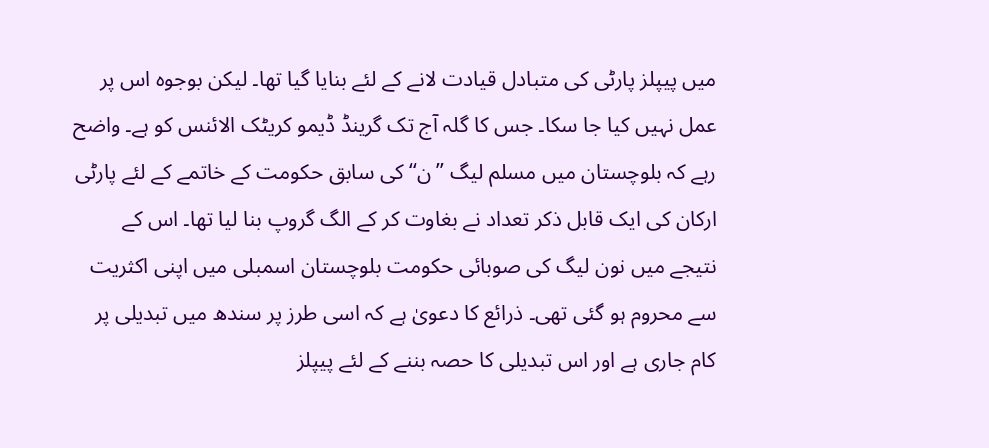میں پیپلز پارٹی کی متبادل قیادت لانے کے لئے بنایا گیا تھا۔ لیکن بوجوہ اس پر عمل نہیں کیا جا سکا۔ جس کا گلہ آج تک گرینڈ ڈیمو کریٹک الائنس کو ہے۔ واضح رہے کہ بلوچستان میں مسلم لیگ ’’ن‘‘ کی سابق حکومت کے خاتمے کے لئے پارٹی ارکان کی ایک قابل ذکر تعداد نے بغاوت کر کے الگ گروپ بنا لیا تھا۔ اس کے نتیجے میں نون لیگ کی صوبائی حکومت بلوچستان اسمبلی میں اپنی اکثریت سے محروم ہو گئی تھی۔ ذرائع کا دعویٰ ہے کہ اسی طرز پر سندھ میں تبدیلی پر کام جاری ہے اور اس تبدیلی کا حصہ بننے کے لئے پیپلز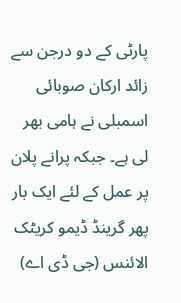پارٹی کے دو درجن سے زائد ارکان صوبائی اسمبلی نے ہامی بھر لی ہے۔ جبکہ پرانے پلان پر عمل کے لئے ایک بار پھر گرینڈ ڈیمو کریٹک الائنس (جی ڈی اے)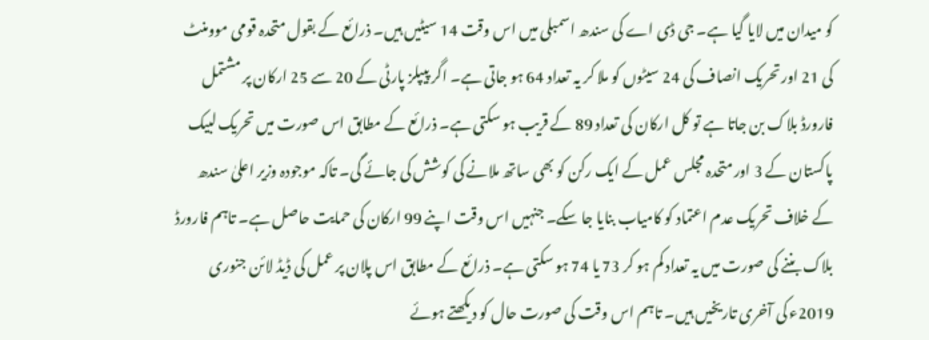کو میدان میں لایا گیا ہے۔ جی ڈی اے کی سندھ اسمبلی میں اس وقت 14 سیٹیں ہیں۔ ذرائع کے بقول متحدہ قومی موومنٹ کی 21 اور تحریک انصاف کی 24 سیٹوں کو ملا کر یہ تعداد 64 ہو جاتی ہے۔ اگر پیپلز پارٹی کے 20 سے 25 ارکان پر مشتمل فارورڈ بلاک بن جاتا ہے تو کل ارکان کی تعداد 89 کے قریب ہو سکتی ہے۔ ذرائع کے مطابق اس صورت میں تحریک لبیک پاکستان کے 3 اور متحدہ مجلس عمل کے ایک رکن کو بھی ساتھ ملانے کی کوشش کی جائے گی۔ تاکہ موجودہ وزیر اعلیٰ سندھ کے خلاف تحریک عدم اعتماد کو کامیاب بنایا جا سکے۔ جنہیں اس وقت اپنے 99 ارکان کی حمایت حاصل ہے۔ تاہم فارورڈ بلاک بننے کی صورت میں یہ تعداد کم ہو کر 73 یا 74 ہو سکتی ہے۔ ذرائع کے مطابق اس پلان پر عمل کی ڈیڈ لائن جنوری 2019ء کی آخری تاریخیں ہیں۔ تاہم اس وقت کی صورت حال کو دیکھتے ہوئے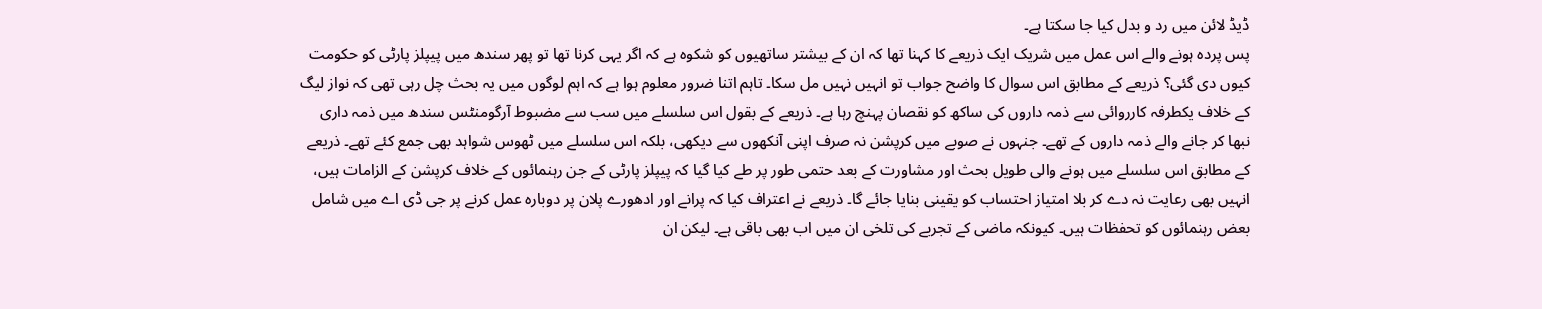ڈیڈ لائن میں رد و بدل کیا جا سکتا ہے۔
پس پردہ ہونے والے اس عمل میں شریک ایک ذریعے کا کہنا تھا کہ ان کے بیشتر ساتھیوں کو شکوہ ہے کہ اگر یہی کرنا تھا تو پھر سندھ میں پیپلز پارٹی کو حکومت کیوں دی گئی؟ ذریعے کے مطابق اس سوال کا واضح جواب تو انہیں نہیں مل سکا۔ تاہم اتنا ضرور معلوم ہوا ہے کہ اہم لوگوں میں یہ بحث چل رہی تھی کہ نواز لیگ کے خلاف یکطرفہ کارروائی سے ذمہ داروں کی ساکھ کو نقصان پہنچ رہا ہے۔ ذریعے کے بقول اس سلسلے میں سب سے مضبوط آرگومنٹس سندھ میں ذمہ داری نبھا کر جانے والے ذمہ داروں کے تھے۔ جنہوں نے صوبے میں کرپشن نہ صرف اپنی آنکھوں سے دیکھی، بلکہ اس سلسلے میں ٹھوس شواہد بھی جمع کئے تھے۔ ذریعے کے مطابق اس سلسلے میں ہونے والی طویل بحث اور مشاورت کے بعد حتمی طور پر طے کیا گیا کہ پیپلز پارٹی کے جن رہنمائوں کے خلاف کرپشن کے الزامات ہیں، انہیں بھی رعایت نہ دے کر بلا امتیاز احتساب کو یقینی بنایا جائے گا۔ ذریعے نے اعتراف کیا کہ پرانے اور ادھورے پلان پر دوبارہ عمل کرنے پر جی ڈی اے میں شامل بعض رہنمائوں کو تحفظات ہیں۔ کیونکہ ماضی کے تجربے کی تلخی ان میں اب بھی باقی ہے۔ لیکن ان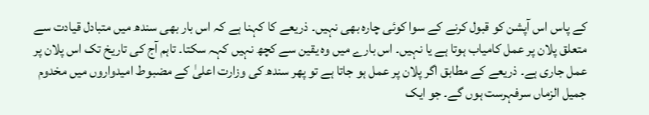کے پاس اس آپشن کو قبول کرنے کے سوا کوئی چارہ بھی نہیں۔ ذریعے کا کہنا ہے کہ اس بار بھی سندھ میں متبادل قیادت سے متعلق پلان پر عمل کامیاب ہوتا ہے یا نہیں۔ اس بارے میں وہ یقین سے کچھ نہیں کہہ سکتا۔ تاہم آج کی تاریخ تک اس پلان پر عمل جاری ہے۔ ذریعے کے مطابق اگر پلان پر عمل ہو جاتا ہے تو پھر سندھ کی وزارت اعلیٰ کے مضبوط امیدواروں میں مخدوم جمیل الزماں سرفہرست ہوں گے۔ جو ایک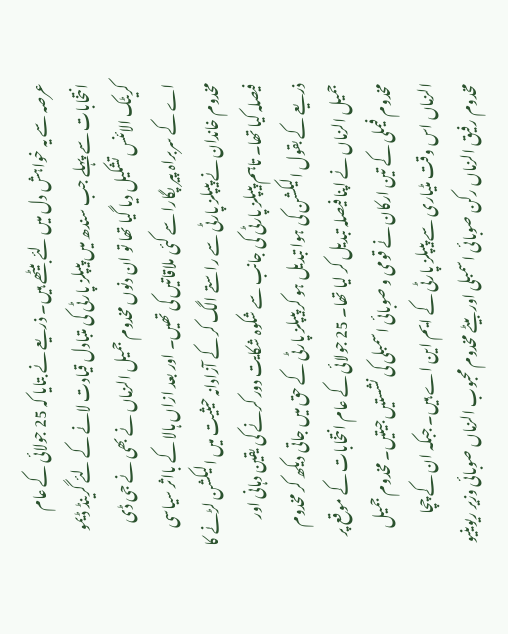عرصہ سے یہ خواہش دل میں لئے بیٹھے ہیں۔ ذریعے نے بتایا کہ 25 جولائی کے عام انتخابات سے پہلے جب سندھ میں پیپلز پارٹی کی متبادل قیادت لانے کے لئے گرینڈ ڈیمو کریٹک الائنس تشکیل دیا گیا تھا تو ان دنوں مخدوم جمیل الزماں نے بھی نے جی ڈی اے کے سربراہ پیر پگارا سے کئی ملاقاتیں کی تھیں۔ اور بعد ازاں ہالا کے بااثر سیاسی مخدوم خاندان نے پیپلز پارٹی سے راستے الگ کر کے آزادانہ حیثیت میں الیکشن لڑنے کا فیصلہ کیا تھا۔ تاہم پیپلز پارٹی کی جانب سے شکوہ شکایت دور کرنے کی یقین دہانی اور ذریعے کے بقول الیکشن کی ہوا تبدیل ہو کر پیپلز پارٹی کے حق میں جاتی دیکھ کر مخدوم جمیل الزماں نے اپنا فیصلہ تبدیل کر لیا تھا۔ 25 جولائی کے عام انتخابات کے موقع پر مخدوم فیملی کے تین ارکان نے قومی و صوبائی اسمبلی کی نشستیں جیتیں۔ مخدوم جمیل الزماں اس وقت مٹیاری سے پیپلز پارٹی کے ایم این اے ہیں۔ جبکہ ان کے چچا مخدوم رفیق الزماں رکن صوبائی اسمبلی اور بیٹے مخدوم محبوب الزماں صوبائی وزیر ریوینیو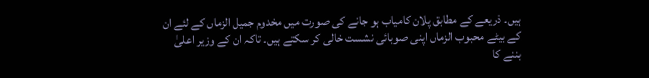ہیں۔ ذریعے کے مطابق پلان کامیاب ہو جانے کی صورت میں مخدوم جمیل الزماں کے لئے ان کے بیٹے محبوب الزماں اپنی صوبائی نشست خالی کر سکتے ہیں۔ تاکہ ان کے وزیر اعلیٰ بننے کا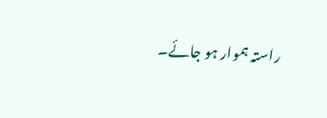راستہ ہموار ہو جائے۔